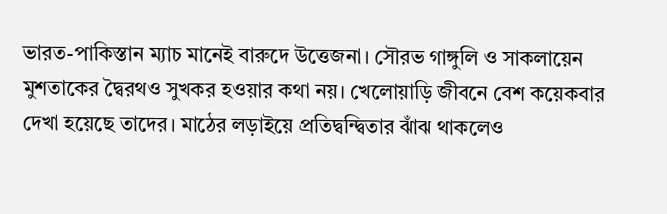ভারত-পাকিস্তান ম্যাচ মানেই বারুদে উত্তেজনা। সৌরভ গাঙ্গুলি ও সাকলায়েন মুশতাকের দ্বৈরথও সুখকর হওয়ার কথা নয়। খেলোয়াড়ি জীবনে বেশ কয়েকবার দেখা হয়েছে তাদের। মাঠের লড়াইয়ে প্রতিদ্বন্দ্বিতার ঝাঁঝ থাকলেও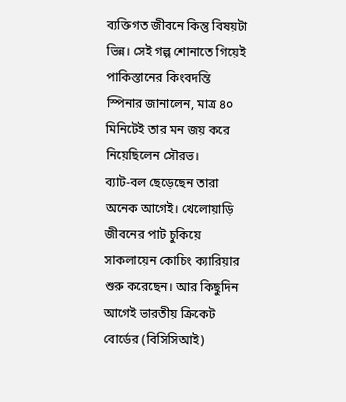ব্যক্তিগত জীবনে কিন্তু বিষয়টা ভিন্ন। সেই গল্প শোনাতে গিয়েই পাকিস্তানের কিংবদন্তি স্পিনার জানালেন, মাত্র ৪০ মিনিটেই তার মন জয় করে নিয়েছিলেন সৌরভ।
ব্যাট-বল ছেড়েছেন তারা অনেক আগেই। খেলোয়াড়ি জীবনের পাট চুকিয়ে সাকলায়েন কোচিং ক্যারিয়ার শুরু করেছেন। আর কিছুদিন আগেই ভারতীয় ক্রিকেট বোর্ডের (বিসিসিআই)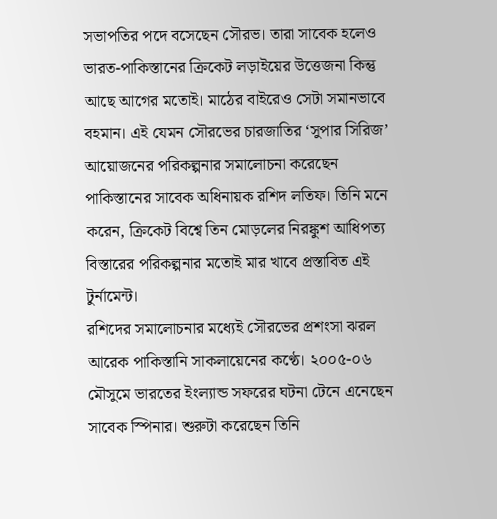সভাপতির পদে বসেছেন সৌরভ। তারা সাবেক হলেও ভারত-পাকিস্তানের ক্রিকেট লড়াইয়ের উত্তেজনা কিন্তু আছে আগের মতোই। মাঠের বাইরেও সেটা সমানভাবে বহমান। এই যেমন সৌরভের চারজাতির ‘সুপার সিরিজ’ আয়োজনের পরিকল্পনার সমালোচনা করেছেন পাকিস্তানের সাবেক অধিনায়ক রশিদ লতিফ। তিনি মনে করেন, ক্রিকেট বিশ্বে তিন মোড়লের নিরঙ্কুশ আধিপত্য বিস্তারের পরিকল্পনার মতোই মার খাবে প্রস্তাবিত এই টুর্নামেন্ট।
রশিদের সমালোচনার মধ্যেই সৌরভের প্রশংসা ঝরল আরেক পাকিস্তানি সাকলায়েনের কণ্ঠে। ২০০৫-০৬ মৌসুমে ভারতের ইংল্যান্ড সফরের ঘটনা টেনে এনেছেন সাবেক স্পিনার। শুরুটা করেছেন তিনি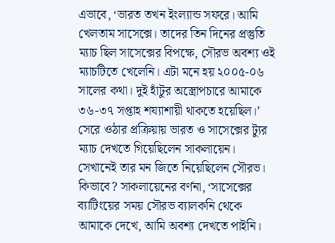এভাবে, ‘ভারত তখন ইংল্যান্ড সফরে। আমি খেলতাম সাসেক্সে। তাদের তিন দিনের প্রস্তুতি ম্যাচ ছিল সাসেক্সের বিপক্ষে, সৌরভ অবশ্য ওই ম্যাচটিতে খেলেনি। এটা মনে হয় ২০০৫-০৬ সালের কথা। দুই হাঁটুর অস্ত্রোপচারে আমাকে ৩৬-৩৭ সপ্তাহ শয্যাশায়ী থাকতে হয়েছিল।’
সেরে ওঠার প্রক্রিয়ায় ভারত ও সাসেক্সের ট্যুর ম্যাচ দেখতে গিয়েছিলেন সাকলায়েন। সেখানেই তার মন জিতে নিয়েছিলেন সৌরভ। কিভাবে? সাকলায়েনের বর্ণনা, ‘সাসেক্সের ব্যাটিংয়ের সময় সৌরভ ব্যালকনি থেকে আমাকে দেখে, আমি অবশ্য দেখতে পাইনি।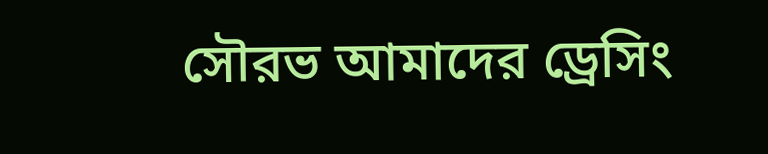সৌরভ আমাদের ড্রেসিং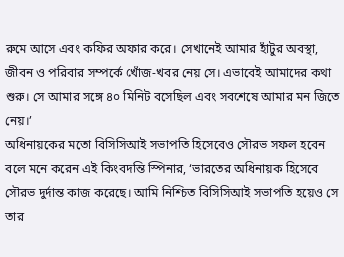রুমে আসে এবং কফির অফার করে। সেখানেই আমার হাঁটুর অবস্থা, জীবন ও পরিবার সম্পর্কে খোঁজ-খবর নেয় সে। এভাবেই আমাদের কথা শুরু। সে আমার সঙ্গে ৪০ মিনিট বসেছিল এবং সবশেষে আমার মন জিতে নেয়।’
অধিনায়কের মতো বিসিসিআই সভাপতি হিসেবেও সৌরভ সফল হবেন বলে মনে করেন এই কিংবদন্তি স্পিনার, ‘ভারতের অধিনায়ক হিসেবে সৌরভ দুর্দান্ত কাজ করেছে। আমি নিশ্চিত বিসিসিআই সভাপতি হয়েও সে তার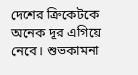দেশের ক্রিকেটকে অনেক দূর এগিয়ে নেবে। শুভকামনা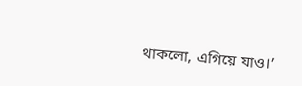থাকলো, এগিয়ে যাও।’